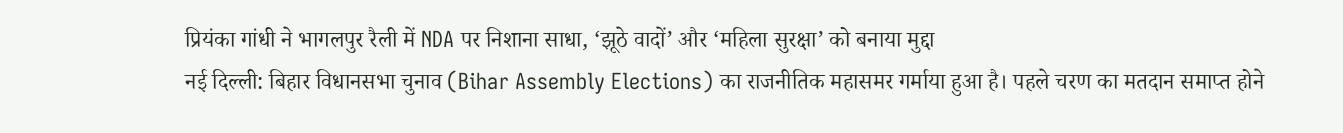प्रियंका गांधी ने भागलपुर रैली में NDA पर निशाना साधा, ‘झूठे वादों’ और ‘महिला सुरक्षा’ को बनाया मुद्दा
नई दिल्ली: बिहार विधानसभा चुनाव (Bihar Assembly Elections) का राजनीतिक महासमर गर्माया हुआ है। पहले चरण का मतदान समाप्त होने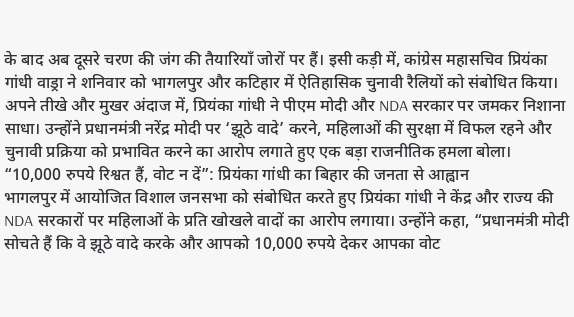के बाद अब दूसरे चरण की जंग की तैयारियाँ जोरों पर हैं। इसी कड़ी में, कांग्रेस महासचिव प्रियंका गांधी वाड्रा ने शनिवार को भागलपुर और कटिहार में ऐतिहासिक चुनावी रैलियों को संबोधित किया। अपने तीखे और मुखर अंदाज में, प्रियंका गांधी ने पीएम मोदी और NDA सरकार पर जमकर निशाना साधा। उन्होंने प्रधानमंत्री नरेंद्र मोदी पर ‘झूठे वादे’ करने, महिलाओं की सुरक्षा में विफल रहने और चुनावी प्रक्रिया को प्रभावित करने का आरोप लगाते हुए एक बड़ा राजनीतिक हमला बोला।
“10,000 रुपये रिश्वत हैं, वोट न दें”: प्रियंका गांधी का बिहार की जनता से आह्वान
भागलपुर में आयोजित विशाल जनसभा को संबोधित करते हुए प्रियंका गांधी ने केंद्र और राज्य की NDA सरकारों पर महिलाओं के प्रति खोखले वादों का आरोप लगाया। उन्होंने कहा, “प्रधानमंत्री मोदी सोचते हैं कि वे झूठे वादे करके और आपको 10,000 रुपये देकर आपका वोट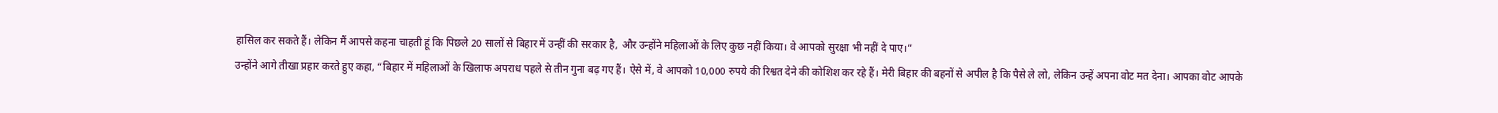हासिल कर सकते हैं। लेकिन मैं आपसे कहना चाहती हूं कि पिछले 20 सालों से बिहार में उन्हीं की सरकार है, और उन्होंने महिलाओं के लिए कुछ नहीं किया। वे आपको सुरक्षा भी नहीं दे पाए।”
उन्होंने आगे तीखा प्रहार करते हुए कहा, “बिहार में महिलाओं के खिलाफ अपराध पहले से तीन गुना बढ़ गए हैं। ऐसे में, वे आपको 10,000 रुपये की रिश्वत देने की कोशिश कर रहे हैं। मेरी बिहार की बहनों से अपील है कि पैसे ले लो, लेकिन उन्हें अपना वोट मत देना। आपका वोट आपके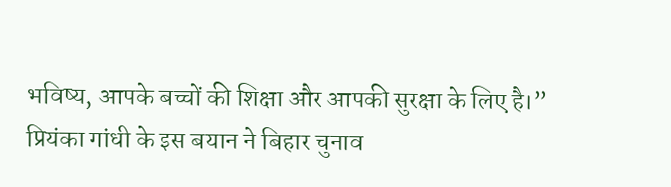भविष्य, आपके बच्चों की शिक्षा और आपकी सुरक्षा के लिए है।”
प्रियंका गांधी के इस बयान ने बिहार चुनाव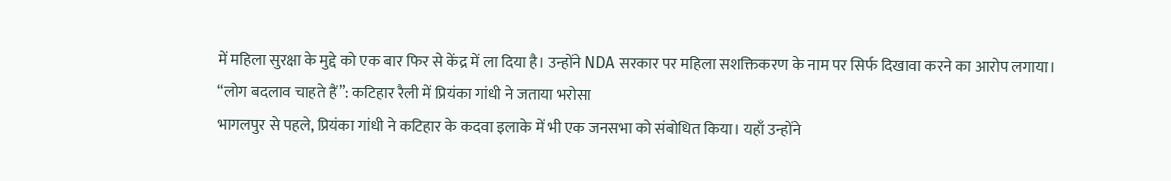में महिला सुरक्षा के मुद्दे को एक बार फिर से केंद्र में ला दिया है। उन्होंने NDA सरकार पर महिला सशक्तिकरण के नाम पर सिर्फ दिखावा करने का आरोप लगाया।
“लोग बदलाव चाहते हैं”: कटिहार रैली में प्रियंका गांधी ने जताया भरोसा
भागलपुर से पहले, प्रियंका गांधी ने कटिहार के कदवा इलाके में भी एक जनसभा को संबोधित किया। यहाँ उन्होंने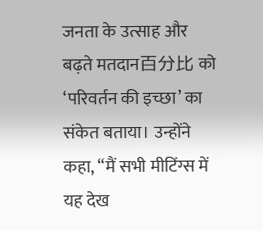जनता के उत्साह और बढ़ते मतदान百分比 को ‘परिवर्तन की इच्छा’ का संकेत बताया। उन्होंने कहा, “मैं सभी मीटिंग्स में यह देख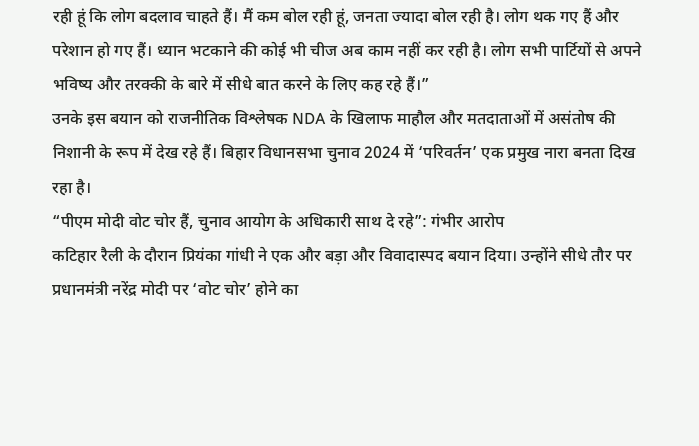रही हूं कि लोग बदलाव चाहते हैं। मैं कम बोल रही हूं, जनता ज्यादा बोल रही है। लोग थक गए हैं और परेशान हो गए हैं। ध्यान भटकाने की कोई भी चीज अब काम नहीं कर रही है। लोग सभी पार्टियों से अपने भविष्य और तरक्की के बारे में सीधे बात करने के लिए कह रहे हैं।”
उनके इस बयान को राजनीतिक विश्लेषक NDA के खिलाफ माहौल और मतदाताओं में असंतोष की निशानी के रूप में देख रहे हैं। बिहार विधानसभा चुनाव 2024 में ‘परिवर्तन’ एक प्रमुख नारा बनता दिख रहा है।
“पीएम मोदी वोट चोर हैं, चुनाव आयोग के अधिकारी साथ दे रहे”: गंभीर आरोप
कटिहार रैली के दौरान प्रियंका गांधी ने एक और बड़ा और विवादास्पद बयान दिया। उन्होंने सीधे तौर पर प्रधानमंत्री नरेंद्र मोदी पर ‘वोट चोर’ होने का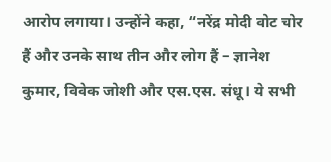आरोप लगाया। उन्होंने कहा, “नरेंद्र मोदी वोट चोर हैं और उनके साथ तीन और लोग हैं – ज्ञानेश कुमार, विवेक जोशी और एस.एस. संधू। ये सभी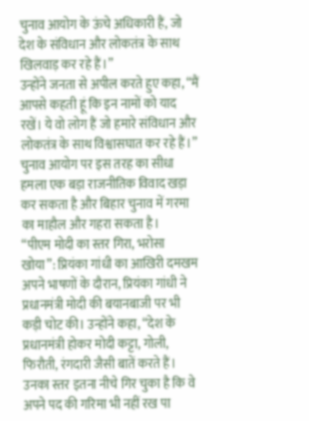चुनाव आयोग के ऊंचे अधिकारी हैं, जो देश के संविधान और लोकतंत्र के साथ खिलवाड़ कर रहे हैं।”
उन्होंने जनता से अपील करते हुए कहा, “मैं आपसे कहती हूं कि इन नामों को याद रखें। ये वो लोग हैं जो हमारे संविधान और लोकतंत्र के साथ विश्वासघात कर रहे हैं।” चुनाव आयोग पर इस तरह का सीधा हमला एक बड़ा राजनीतिक विवाद खड़ा कर सकता है और बिहार चुनाव में गरमा का माहौल और गहरा सकता है।
“पीएम मोदी का स्तर गिरा, भरोसा खोया”: प्रियंका गांधी का आखिरी दमखम
अपने भाषणों के दौरान, प्रियंका गांधी ने प्रधानमंत्री मोदी की बयानबाजी पर भी कड़ी चोट की। उन्होंने कहा, “देश के प्रधानमंत्री होकर मोदी कट्टा, गोली, फिरौती, रंगदारी जैसी बातें करते हैं। उनका स्तर इतना नीचे गिर चुका है कि वे अपने पद की गरिमा भी नहीं रख पा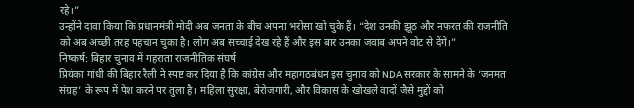रहे।”
उन्होंने दावा किया कि प्रधानमंत्री मोदी अब जनता के बीच अपना भरोसा खो चुके हैं। “देश उनकी झूठ और नफरत की राजनीति को अब अच्छी तरह पहचान चुका है। लोग अब सच्चाई देख रहे हैं और इस बार उनका जवाब अपने वोट से देंगे।”
निष्कर्ष: बिहार चुनाव में गहराता राजनीतिक संघर्ष
प्रियंका गांधी की बिहार रैली ने स्पष्ट कर दिया है कि कांग्रेस और महागठबंधन इस चुनाव को NDA सरकार के सामने के ‘जनमत संग्रह’ के रूप में पेश करने पर तुला है। महिला सुरक्षा, बेरोजगारी, और विकास के खोखले वादों जैसे मुद्दों को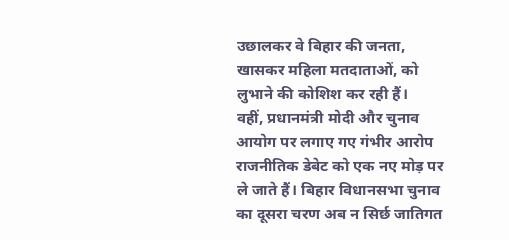उछालकर वे बिहार की जनता, खासकर महिला मतदाताओं, को लुभाने की कोशिश कर रही हैं।
वहीं, प्रधानमंत्री मोदी और चुनाव आयोग पर लगाए गए गंभीर आरोप राजनीतिक डेबेट को एक नए मोड़ पर ले जाते हैं। बिहार विधानसभा चुनाव का दूसरा चरण अब न सिर्छ जातिगत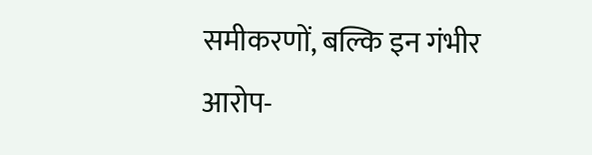समीकरणों, बल्कि इन गंभीर आरोप-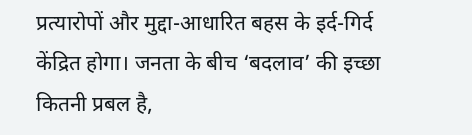प्रत्यारोपों और मुद्दा-आधारित बहस के इर्द-गिर्द केंद्रित होगा। जनता के बीच ‘बदलाव’ की इच्छा कितनी प्रबल है,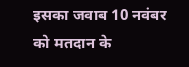इसका जवाब 10 नवंबर को मतदान के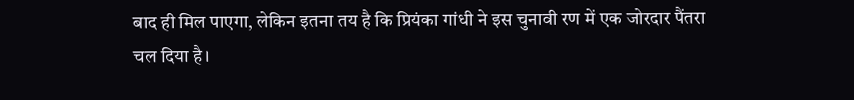बाद ही मिल पाएगा, लेकिन इतना तय है कि प्रियंका गांधी ने इस चुनावी रण में एक जोरदार पैंतरा चल दिया है।